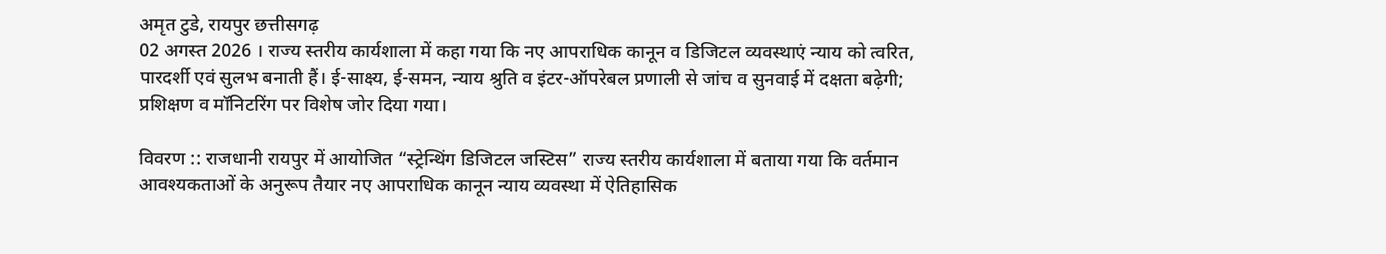अमृत टुडे, रायपुर छत्तीसगढ़
02 अगस्त 2026 । राज्य स्तरीय कार्यशाला में कहा गया कि नए आपराधिक कानून व डिजिटल व्यवस्थाएं न्याय को त्वरित, पारदर्शी एवं सुलभ बनाती हैं। ई-साक्ष्य, ई-समन, न्याय श्रुति व इंटर-ऑपरेबल प्रणाली से जांच व सुनवाई में दक्षता बढ़ेगी; प्रशिक्षण व मॉनिटरिंग पर विशेष जोर दिया गया।

विवरण :: राजधानी रायपुर में आयोजित “स्ट्रेन्थिंग डिजिटल जस्टिस” राज्य स्तरीय कार्यशाला में बताया गया कि वर्तमान आवश्यकताओं के अनुरूप तैयार नए आपराधिक कानून न्याय व्यवस्था में ऐतिहासिक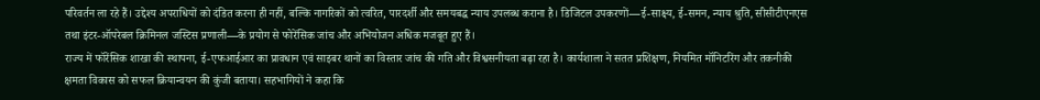परिवर्तन ला रहे हैं। उद्देश्य अपराधियों को दंडित करना ही नहीं, बल्कि नागरिकों को त्वरित, पारदर्शी और समयबद्ध न्याय उपलब्ध कराना है। डिजिटल उपकरणों—ई-साक्ष्य, ई-समन, न्याय श्रुति, सीसीटीएनएस तथा इंटर-ऑपरेबल क्रिमिनल जस्टिस प्रणाली—के प्रयोग से फोरेंसिक जांच और अभियोजन अधिक मजबूत हुए हैं।
राज्य में फॉरेंसिक शाखा की स्थापना, ई-एफआईआर का प्रावधान एवं साइबर थानों का विस्तार जांच की गति और विश्वसनीयता बढ़ा रहा है। कार्यशाला ने सतत प्रशिक्षण, नियमित मॉनिटरिंग और तकनीकी क्षमता विकास को सफल क्रियान्वयन की कुंजी बताया। सहभागियों ने कहा कि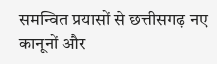समन्वित प्रयासों से छत्तीसगढ़ नए कानूनों और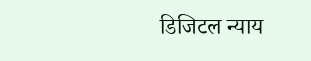डिजिटल न्याय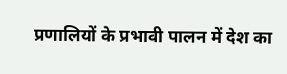प्रणालियों के प्रभावी पालन में देश का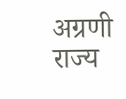अग्रणी राज्य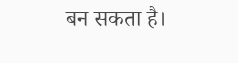बन सकता है।